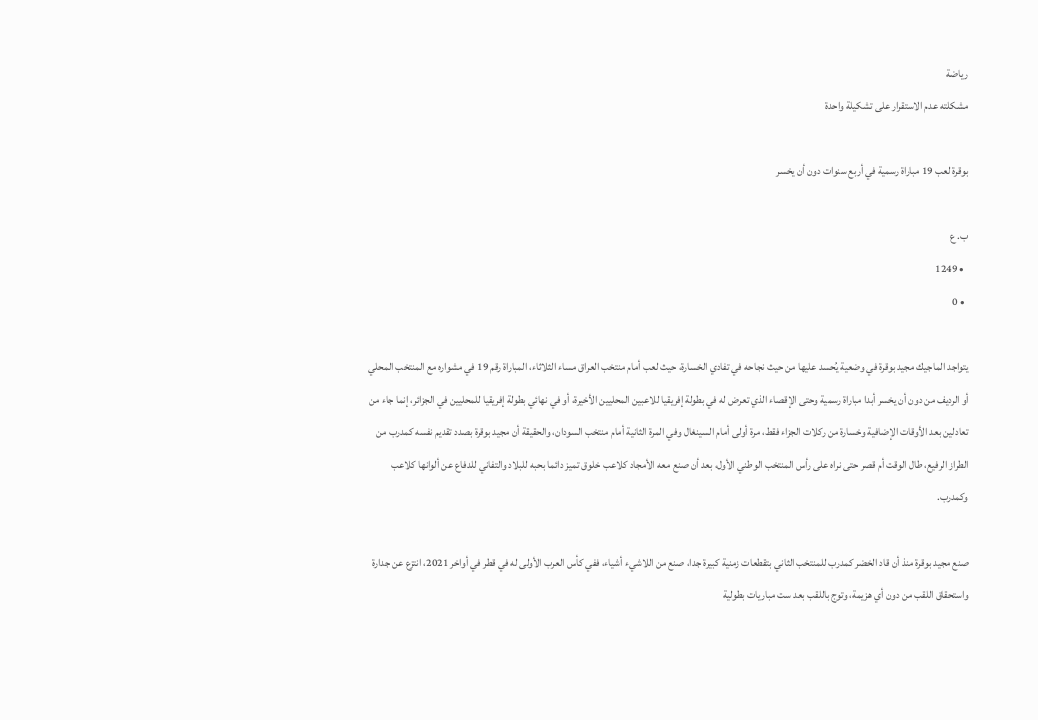رياضة
مشكلته عدم الاستقرار على تشكيلة واحدة

بوقرة لعب 19 مباراة رسمية في أربع سنوات دون أن يخسر

ب. ع
  • 1249
  • 0

يتواجد الماجيك مجيد بوقرة في وضعية يُحسد عليها من حيث نجاحه في تفادي الخسارة، حيث لعب أمام منتخب العراق مساء الثلاثاء، المباراة رقم 19 في مشواره مع المنتخب المحلي أو الرديف من دون أن يخسر أبدا مباراة رسمية وحتى الإقصاء الذي تعرض له في بطولة إفريقيا للاعبين المحليين الأخيرة، أو في نهائي بطولة إفريقيا للمحليين في الجزائر، إنما جاء من تعادلين بعد الأوقات الإضافية وخسارة من ركلات الجزاء فقط، مرة أولى أمام السينغال وفي المرة الثانية أمام منتخب السودان، والحقيقة أن مجيد بوقرة بصدد تقديم نفسه كمدرب من الطراز الرفيع، طال الوقت أم قصر حتى نراه على رأس المنتخب الوطني الأول، بعد أن صنع معه الأمجاد كلاعب خلوق تميز دائما بحبه للبلاد والتفاني للدفاع عن ألوانها كلاعب وكمدرب.

صنع مجيد بوقرة منذ أن قاد الخضر كمدرب للمنتخب الثاني بتقطعات زمنية كبيرة جدا، صنع من اللاشيء أشياء، ففي كأس العرب الأولى له في قطر في أواخر 2021، انتزع عن جدارة واستحقاق اللقب من دون أي هزيمة، وتوج باللقب بعد ست مباريات بطولية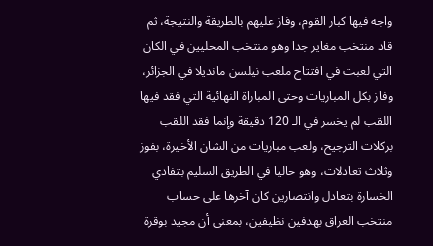واجه فيها كبار القوم، وفاز عليهم بالطريقة والنتيجة، ثم قاد منتخب مغاير جدا وهو منتخب المحليين في الكان التي لعبت في افتتاح ملعب نيلسن مانديلا في الجزائر، وفاز بكل المباريات وحتى المباراة النهائية التي فقد فيها اللقب لم يخسر في الـ 120 دقيقة وإنما فقد اللقب بركلات الترجيح، ولعب مباريات من الشان الأخيرة، بفوز وثلاث تعادلات، وهو حاليا في الطريق السليم بتفادي الخسارة بتعادل وانتصارين كان آخرها على حساب منتخب العراق بهدفين نظيفين، بمعنى أن مجيد بوقرة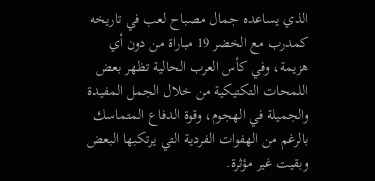الذي يساعده جمال مصباح لعب في تاريخه كمدرب مع الخضر 19 مباراة من دون أي هزيمة، وفي كأس العرب الحالية تظهر بعض اللمحات التكتيكية من خلال الجمل المفيدة والجميلة في الهجوم، وقوة الدفاع المتماسك بالرغم من الهفوات الفردية التي يرتكبها البعض وبقيت غير مؤثرة.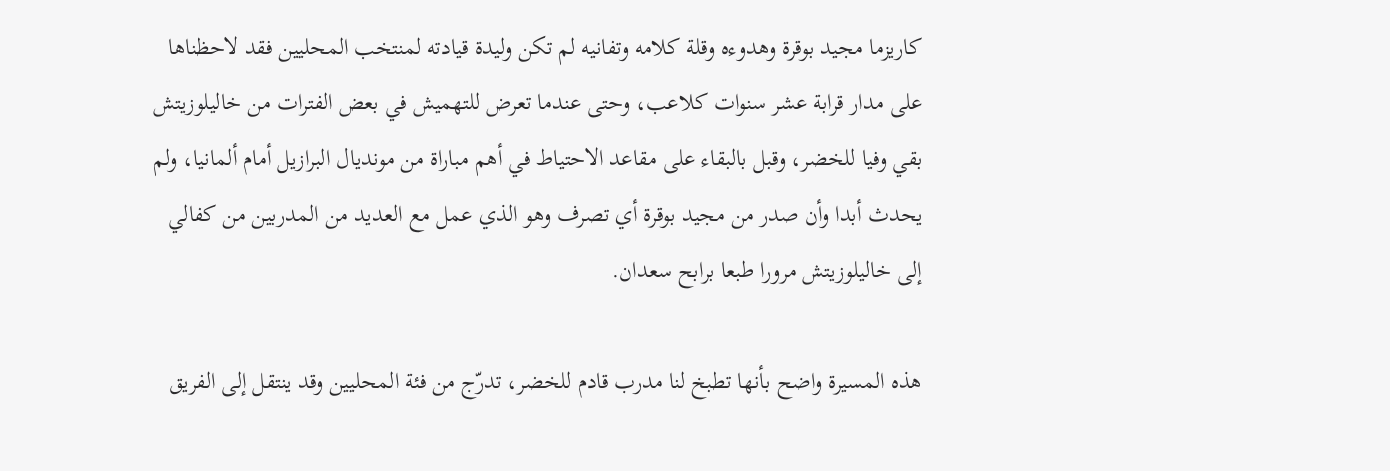كاريزما مجيد بوقرة وهدوءه وقلة كلامه وتفانيه لم تكن وليدة قيادته لمنتخب المحليين فقد لاحظناها على مدار قرابة عشر سنوات كلاعب، وحتى عندما تعرض للتهميش في بعض الفترات من خاليلوزيتش بقي وفيا للخضر، وقبل بالبقاء على مقاعد الاحتياط في أهم مباراة من مونديال البرازيل أمام ألمانيا، ولم يحدث أبدا وأن صدر من مجيد بوقرة أي تصرف وهو الذي عمل مع العديد من المدربين من كفالي إلى خاليلوزيتش مرورا طبعا برابح سعدان.

هذه المسيرة واضح بأنها تطبخ لنا مدرب قادم للخضر، تدرّج من فئة المحليين وقد ينتقل إلى الفريق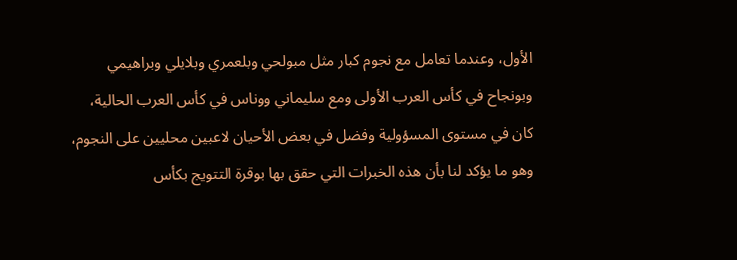الأول، وعندما تعامل مع نجوم كبار مثل مبولحي وبلعمري وبلايلي وبراهيمي وبونجاح في كأس العرب الأولى ومع سليماني ووناس في كأس العرب الحالية، كان في مستوى المسؤولية وفضل في بعض الأحيان لاعبين محليين على النجوم، وهو ما يؤكد لنا بأن هذه الخبرات التي حقق بها بوقرة التتويج بكأس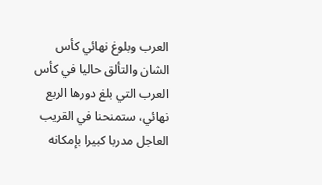العرب وبلوغ نهائي كأس الشان والتألق حاليا في كأس العرب التي بلغ دورها الربع نهائي، ستمنحنا في القريب العاجل مدربا كبيرا بإمكانه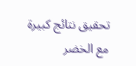تحقيق نتائج كبيرة مع الخضر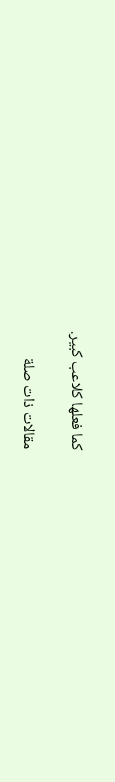كما فعلها كلاعب كبير.

مقالات ذات صلة